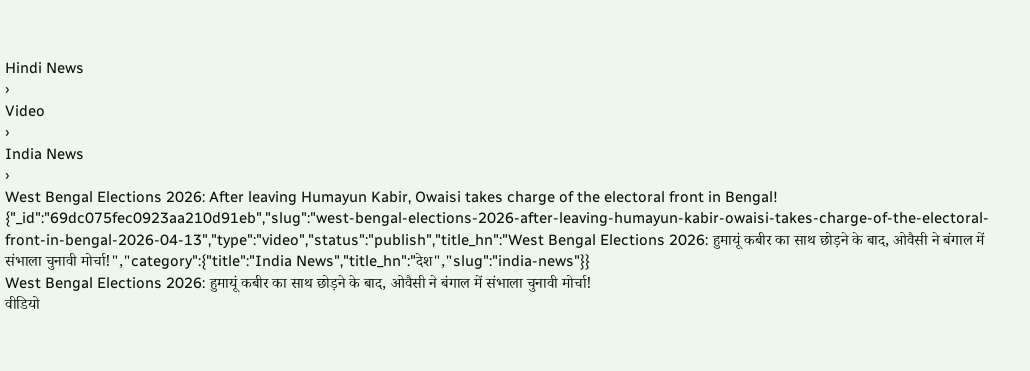Hindi News
›
Video
›
India News
›
West Bengal Elections 2026: After leaving Humayun Kabir, Owaisi takes charge of the electoral front in Bengal!
{"_id":"69dc075fec0923aa210d91eb","slug":"west-bengal-elections-2026-after-leaving-humayun-kabir-owaisi-takes-charge-of-the-electoral-front-in-bengal-2026-04-13","type":"video","status":"publish","title_hn":"West Bengal Elections 2026: हुमायूं कबीर का साथ छोड़ने के बाद, ओवैसी ने बंगाल में संभाला चुनावी मोर्चा!","category":{"title":"India News","title_hn":"देश","slug":"india-news"}}
West Bengal Elections 2026: हुमायूं कबीर का साथ छोड़ने के बाद, ओवैसी ने बंगाल में संभाला चुनावी मोर्चा!
वीडियो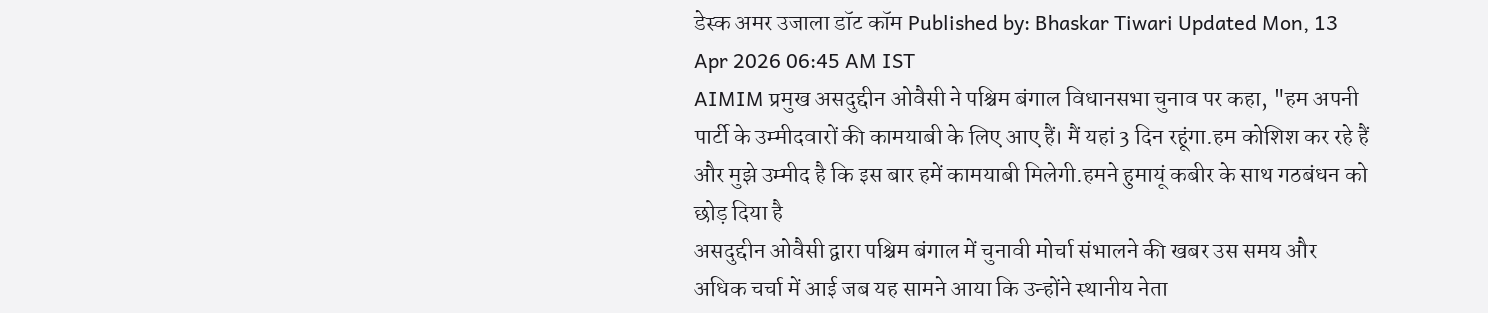डेस्क अमर उजाला डॉट कॉम Published by: Bhaskar Tiwari Updated Mon, 13 Apr 2026 06:45 AM IST
AIMIM प्रमुख असदुद्दीन ओवैसी ने पश्चिम बंगाल विधानसभा चुनाव पर कहा, "हम अपनी पार्टी के उम्मीदवारों की कामयाबी के लिए आए हैं। मैं यहां 3 दिन रहूंगा.हम कोशिश कर रहे हैं और मुझे उम्मीद है कि इस बार हमें कामयाबी मिलेगी.हमने हुमायूं कबीर के साथ गठबंधन को छोड़ दिया है
असदुद्दीन ओवैसी द्वारा पश्चिम बंगाल में चुनावी मोर्चा संभालने की खबर उस समय और अधिक चर्चा में आई जब यह सामने आया कि उन्होंने स्थानीय नेता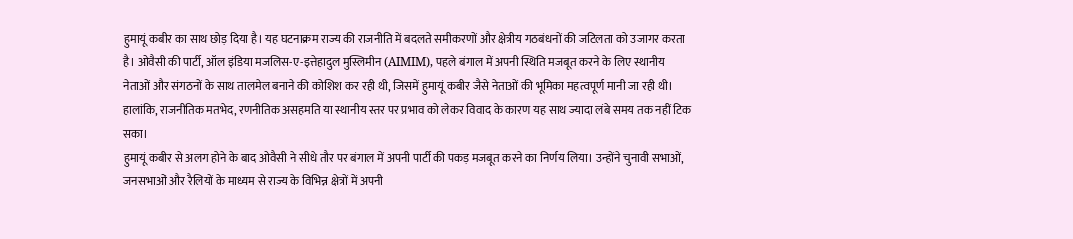हुमायूं कबीर का साथ छोड़ दिया है। यह घटनाक्रम राज्य की राजनीति में बदलते समीकरणों और क्षेत्रीय गठबंधनों की जटिलता को उजागर करता है। ओवैसी की पार्टी, ऑल इंडिया मजलिस-ए-इत्तेहादुल मुस्लिमीन (AIMIM), पहले बंगाल में अपनी स्थिति मजबूत करने के लिए स्थानीय नेताओं और संगठनों के साथ तालमेल बनाने की कोशिश कर रही थी, जिसमें हुमायूं कबीर जैसे नेताओं की भूमिका महत्वपूर्ण मानी जा रही थी। हालांकि, राजनीतिक मतभेद, रणनीतिक असहमति या स्थानीय स्तर पर प्रभाव को लेकर विवाद के कारण यह साथ ज्यादा लंबे समय तक नहीं टिक सका।
हुमायूं कबीर से अलग होने के बाद ओवैसी ने सीधे तौर पर बंगाल में अपनी पार्टी की पकड़ मजबूत करने का निर्णय लिया। उन्होंने चुनावी सभाओं, जनसभाओं और रैलियों के माध्यम से राज्य के विभिन्न क्षेत्रों में अपनी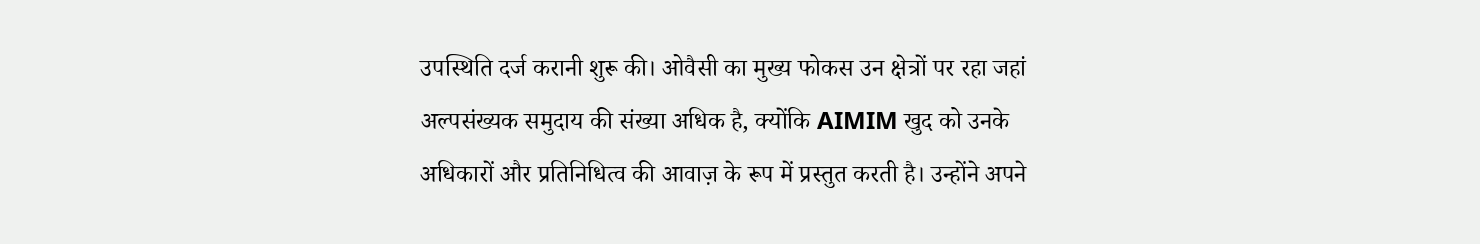उपस्थिति दर्ज करानी शुरू की। ओवैसी का मुख्य फोकस उन क्षेत्रों पर रहा जहां अल्पसंख्यक समुदाय की संख्या अधिक है, क्योंकि AIMIM खुद को उनके अधिकारों और प्रतिनिधित्व की आवाज़ के रूप में प्रस्तुत करती है। उन्होंने अपने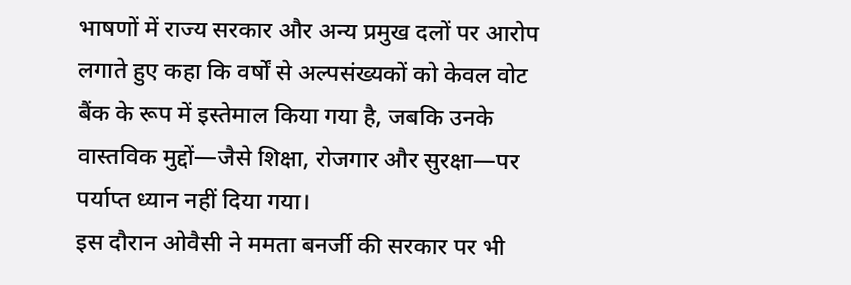भाषणों में राज्य सरकार और अन्य प्रमुख दलों पर आरोप लगाते हुए कहा कि वर्षों से अल्पसंख्यकों को केवल वोट बैंक के रूप में इस्तेमाल किया गया है, जबकि उनके वास्तविक मुद्दों—जैसे शिक्षा, रोजगार और सुरक्षा—पर पर्याप्त ध्यान नहीं दिया गया।
इस दौरान ओवैसी ने ममता बनर्जी की सरकार पर भी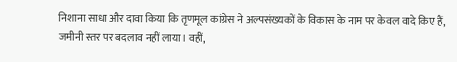निशाना साधा और दावा किया कि तृणमूल कांग्रेस ने अल्पसंख्यकों के विकास के नाम पर केवल वादे किए हैं, जमीनी स्तर पर बदलाव नहीं लाया। वहीं,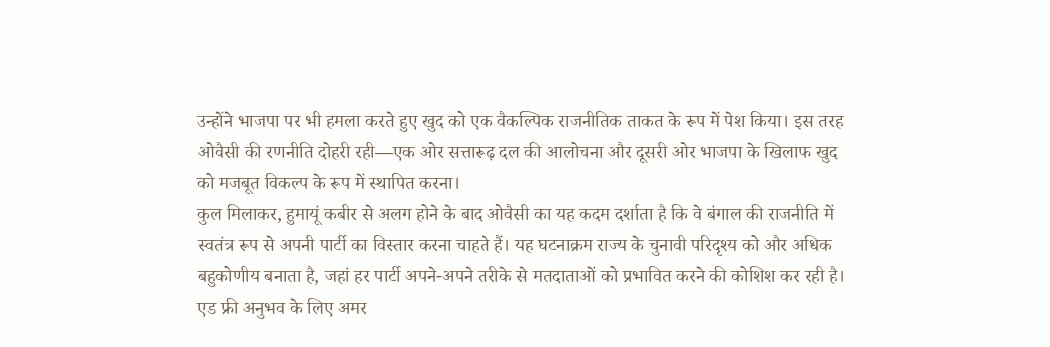उन्होंने भाजपा पर भी हमला करते हुए खुद को एक वैकल्पिक राजनीतिक ताकत के रूप में पेश किया। इस तरह ओवैसी की रणनीति दोहरी रही—एक ओर सत्तारूढ़ दल की आलोचना और दूसरी ओर भाजपा के खिलाफ खुद को मजबूत विकल्प के रूप में स्थापित करना।
कुल मिलाकर, हुमायूं कबीर से अलग होने के बाद ओवैसी का यह कदम दर्शाता है कि वे बंगाल की राजनीति में स्वतंत्र रूप से अपनी पार्टी का विस्तार करना चाहते हैं। यह घटनाक्रम राज्य के चुनावी परिदृश्य को और अधिक बहुकोणीय बनाता है, जहां हर पार्टी अपने-अपने तरीके से मतदाताओं को प्रभावित करने की कोशिश कर रही है।
एड फ्री अनुभव के लिए अमर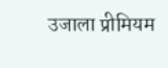उजाला प्रीमियम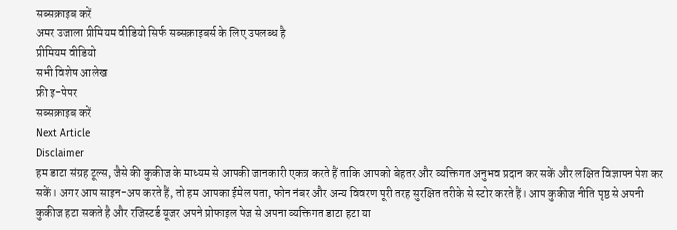सब्सक्राइब करें
अमर उजाला प्रीमियम वीडियो सिर्फ सब्सक्राइबर्स के लिए उपलब्ध है
प्रीमियम वीडियो
सभी विशेष आलेख
फ्री इ-पेपर
सब्सक्राइब करें
Next Article
Disclaimer
हम डाटा संग्रह टूल्स, जैसे की कुकीज के माध्यम से आपकी जानकारी एकत्र करते हैं ताकि आपको बेहतर और व्यक्तिगत अनुभव प्रदान कर सकें और लक्षित विज्ञापन पेश कर सकें। अगर आप साइन-अप करते हैं, तो हम आपका ईमेल पता, फोन नंबर और अन्य विवरण पूरी तरह सुरक्षित तरीके से स्टोर करते हैं। आप कुकीज नीति पृष्ठ से अपनी कुकीज हटा सकते है और रजिस्टर्ड यूजर अपने प्रोफाइल पेज से अपना व्यक्तिगत डाटा हटा या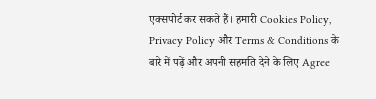एक्सपोर्ट कर सकते हैं। हमारी Cookies Policy, Privacy Policy और Terms & Conditions के बारे में पढ़ें और अपनी सहमति देने के लिए Agree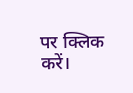पर क्लिक करें।